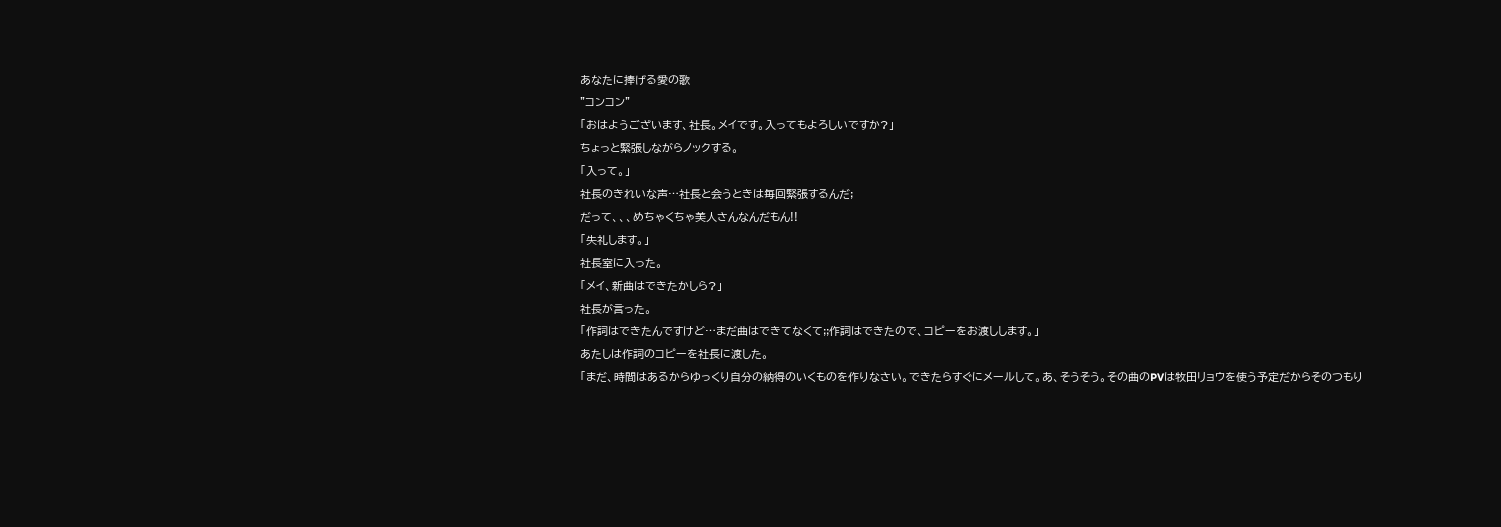あなたに捧げる愛の歌
"コンコン"
「おはようございます、社長。メイです。入ってもよろしいですか?」
ちょっと緊張しながらノックする。
「入って。」
社長のきれいな声…社長と会うときは毎回緊張するんだ;
だって、、、めちゃくちゃ美人さんなんだもん!!
「失礼します。」
社長室に入った。
「メイ、新曲はできたかしら?」
社長が言った。
「作詞はできたんですけど…まだ曲はできてなくて;;作詞はできたので、コピーをお渡しします。」
あたしは作詞のコピーを社長に渡した。
「まだ、時間はあるからゆっくり自分の納得のいくものを作りなさい。できたらすぐにメールして。あ、そうそう。その曲のPVは牧田リョウを使う予定だからそのつもり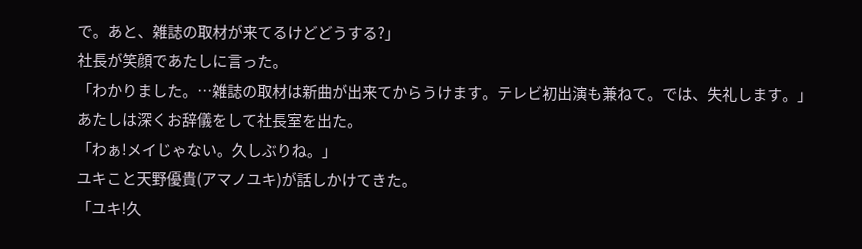で。あと、雑誌の取材が来てるけどどうする?」
社長が笑顔であたしに言った。
「わかりました。…雑誌の取材は新曲が出来てからうけます。テレビ初出演も兼ねて。では、失礼します。」
あたしは深くお辞儀をして社長室を出た。
「わぁ!メイじゃない。久しぶりね。」
ユキこと天野優貴(アマノユキ)が話しかけてきた。
「ユキ!久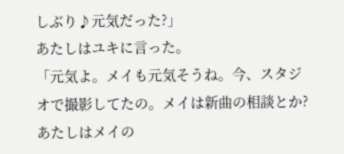しぶり♪元気だった?」
あたしはユキに言った。
「元気よ。メイも元気そうね。今、スタジオで撮影してたの。メイは新曲の相談とか?あたしはメイの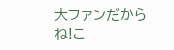大ファンだからね!こ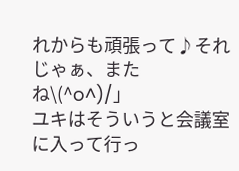れからも頑張って♪それじゃぁ、またね\(^o^)/」
ユキはそういうと会議室に入って行っ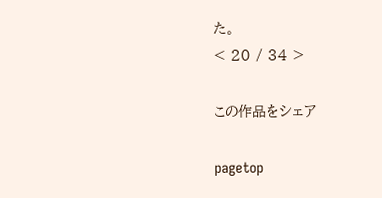た。
< 20 / 34 >

この作品をシェア

pagetop